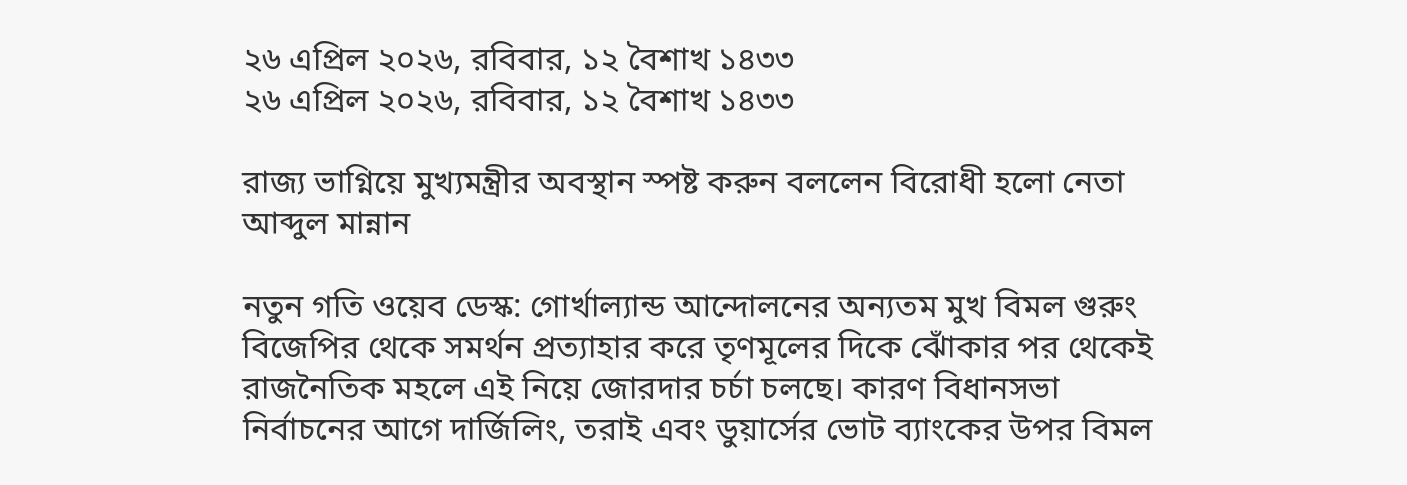২৬ এপ্রিল ২০২৬, রবিবার, ১২ বৈশাখ ১৪৩৩
২৬ এপ্রিল ২০২৬, রবিবার, ১২ বৈশাখ ১৪৩৩

রাজ্য ভাগ্নিয়ে মুখ্যমন্ত্রীর অবস্থান স্পষ্ট করুন বললেন বিরোধী হলো নেতা আব্দুল মান্নান

নতুন গতি ওয়েব ডেস্ক: গোর্খাল্যান্ড আন্দোলনের অন্যতম মুখ বিমল গুরুং বিজেপির থেকে সমর্থন প্রত্যাহার করে তৃণমূলের দিকে ঝোঁকার পর থেকেই রাজনৈতিক মহলে এই নিয়ে জোরদার চর্চা চলছে। কারণ বিধানসভা নির্বাচনের আগে দার্জিলিং, তরাই এবং ডুয়ার্সের ভোট ব্যাংকের উপর বিমল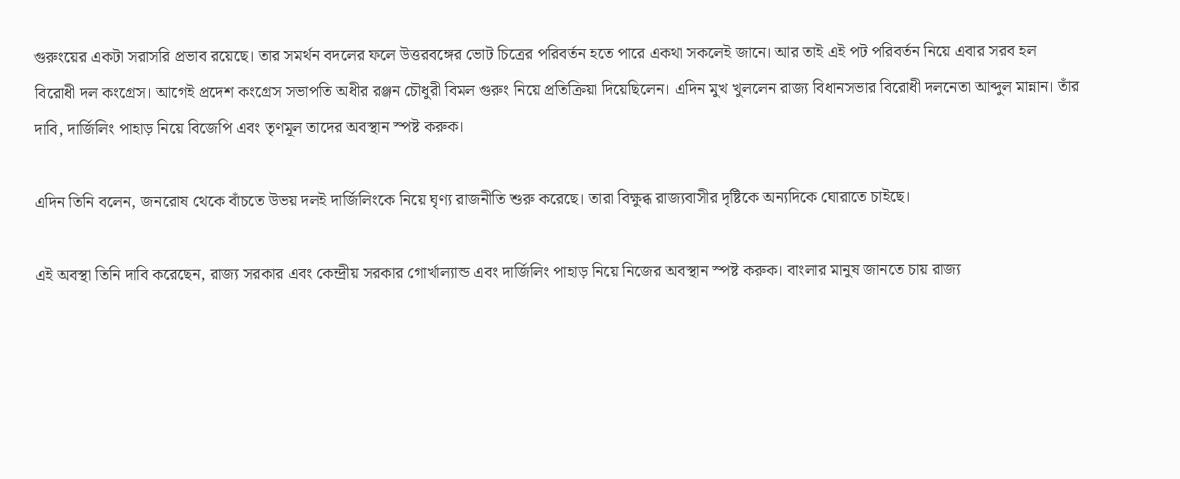গুরুংয়ের একটা সরাসরি প্রভাব রয়েছে। তার সমর্থন বদলের ফলে উত্তরবঙ্গের ভোট চিত্রের পরিবর্তন হতে পারে একথা সকলেই জানে। আর তাই এই পট পরিবর্তন নিয়ে এবার সরব হল বিরোধী দল কংগ্রেস। আগেই প্রদেশ কংগ্রেস সভাপতি অধীর রঞ্জন চৌধুরী বিমল গুরুং নিয়ে প্রতিক্রিয়া দিয়েছিলেন। এদিন মুখ খুললেন রাজ্য বিধানসভার বিরোধী দলনেতা আব্দুল মান্নান। তাঁর দাবি, দার্জিলিং পাহাড় নিয়ে বিজেপি এবং তৃণমূল তাদের অবস্থান স্পষ্ট করুক।

এদিন তিনি বলেন, জনরোষ থেকে বাঁচতে উভয় দলই দার্জিলিংকে নিয়ে ঘৃণ্য রাজনীতি শুরু করেছে। তারা বিক্ষুব্ধ রাজ্যবাসীর দৃষ্টিকে অন্যদিকে ঘোরাতে চাইছে।

এই অবস্থা তিনি দাবি করেছেন, রাজ্য সরকার এবং কেন্দ্রীয় সরকার গোর্খাল্যান্ড এবং দার্জিলিং পাহাড় নিয়ে নিজের অবস্থান স্পষ্ট করুক। বাংলার মানুষ জানতে চায় রাজ্য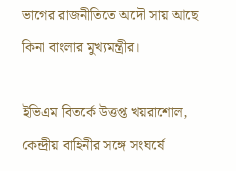ভাগের রাজনীতিতে অদৌ সায় আছে কিনা বাংলার মুখ্যমন্ত্রীর।

ইভিএম বিতর্কে উত্তপ্ত খয়রাশোল, কেন্দ্রীয় বাহিনীর সঙ্গে সংঘর্ষে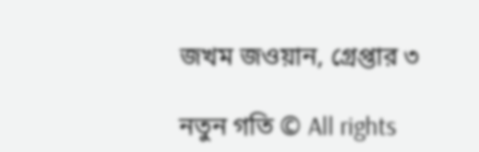জখম জওয়ান, গ্রেপ্তার ৩

নতুন গতি © All rights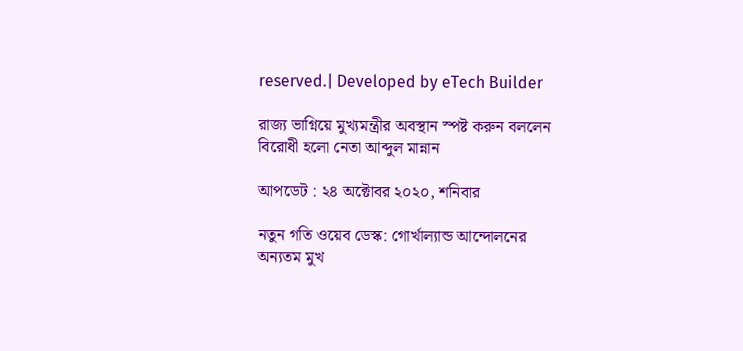reserved.| Developed by eTech Builder

রাজ্য ভাগ্নিয়ে মুখ্যমন্ত্রীর অবস্থান স্পষ্ট করুন বললেন বিরোধী হলো নেতা আব্দুল মান্নান

আপডেট : ২৪ অক্টোবর ২০২০, শনিবার

নতুন গতি ওয়েব ডেস্ক: গোর্খাল্যান্ড আন্দোলনের অন্যতম মুখ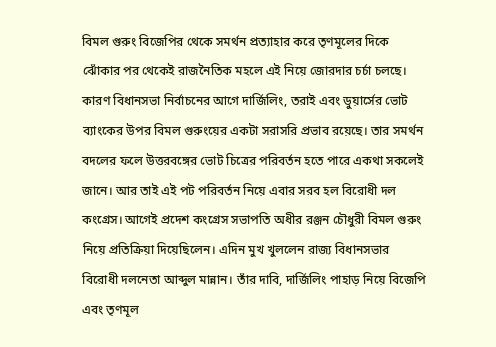বিমল গুরুং বিজেপির থেকে সমর্থন প্রত্যাহার করে তৃণমূলের দিকে ঝোঁকার পর থেকেই রাজনৈতিক মহলে এই নিয়ে জোরদার চর্চা চলছে। কারণ বিধানসভা নির্বাচনের আগে দার্জিলিং, তরাই এবং ডুয়ার্সের ভোট ব্যাংকের উপর বিমল গুরুংয়ের একটা সরাসরি প্রভাব রয়েছে। তার সমর্থন বদলের ফলে উত্তরবঙ্গের ভোট চিত্রের পরিবর্তন হতে পারে একথা সকলেই জানে। আর তাই এই পট পরিবর্তন নিয়ে এবার সরব হল বিরোধী দল কংগ্রেস। আগেই প্রদেশ কংগ্রেস সভাপতি অধীর রঞ্জন চৌধুরী বিমল গুরুং নিয়ে প্রতিক্রিয়া দিয়েছিলেন। এদিন মুখ খুললেন রাজ্য বিধানসভার বিরোধী দলনেতা আব্দুল মান্নান। তাঁর দাবি, দার্জিলিং পাহাড় নিয়ে বিজেপি এবং তৃণমূল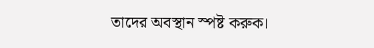তাদের অবস্থান স্পষ্ট করুক।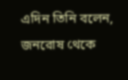এদিন তিনি বলেন, জনরোষ থেকে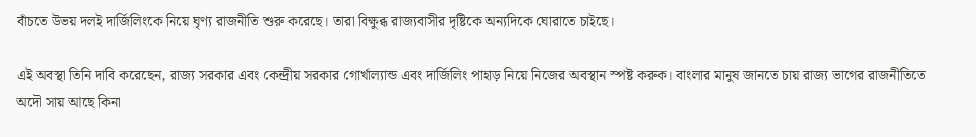বাঁচতে উভয় দলই দার্জিলিংকে নিয়ে ঘৃণ্য রাজনীতি শুরু করেছে। তারা বিক্ষুব্ধ রাজ্যবাসীর দৃষ্টিকে অন্যদিকে ঘোরাতে চাইছে।

এই অবস্থা তিনি দাবি করেছেন, রাজ্য সরকার এবং কেন্দ্রীয় সরকার গোর্খাল্যান্ড এবং দার্জিলিং পাহাড় নিয়ে নিজের অবস্থান স্পষ্ট করুক। বাংলার মানুষ জানতে চায় রাজ্য ভাগের রাজনীতিতে অদৌ সায় আছে কিনা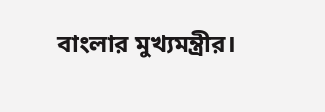বাংলার মুখ্যমন্ত্রীর।